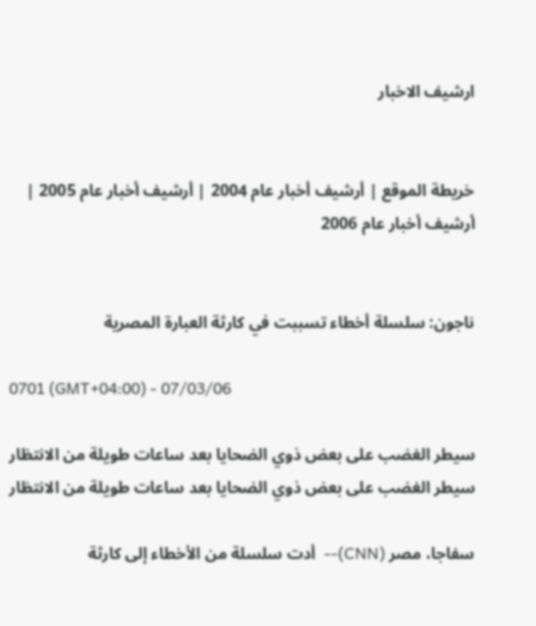ارشيف الاخبار


خريطة الموقع | أرشيف أخبار عام 2004 | أرشيف أخبار عام 2005 | أرشيف أخبار عام 2006


ناجون: سلسلة أخطاء تسببت في كارثة العبارة المصرية

0701 (GMT+04:00) - 07/03/06

سيطر الغضب على بعض ذوي الضحايا بعد ساعات طويلة من الانتظار
سيطر الغضب على بعض ذوي الضحايا بعد ساعات طويلة من الانتظار

سفاجا، مصر (CNN)--  أدت سلسلة من الأخطاء إلى كارثة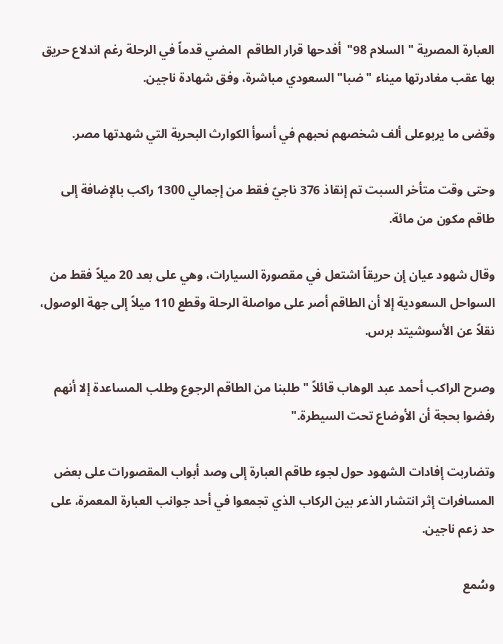العبارة المصرية "السلام 98"  أفدحها قرار الطاقم  المضي قدماً في الرحلة رغم اندلاع حريق بها عقب مغادرتها ميناء "ضبا" السعودي مباشرة، وفق شهادة ناجين.

وقضى ما يربوعلى ألف شخصهم نحبهم في أسوأ الكوارث البحرية التي شهدتها مصر.

وحتى وقت متأخر السبت تم إنقاذ 376 ناجيً فقط من إجمالي 1300 راكب بالإضافة إلى طاقم مكون من مائة.

وقال شهود عيان إن حريقاً اشتعل في مقصورة السيارات، وهي على بعد 20 ميلاً فقط من السواحل السعودية إلا أن الطاقم أصر على مواصلة الرحلة وقطع 110 ميلاً إلى جهة الوصول، نقلاً عن الأسوشيتد برس.

وصرح الراكب أحمد عبد الوهاب قائلاً "طلبنا من الطاقم الرجوع وطلب المساعدة إلا أنهم رفضوا بحجة أن الأوضاع تحت السيطرة."

وتضاربت إفادات الشهود حول لجوء طاقم العبارة إلى وصد أبواب المقصورات على بعض المسافرات إثر انتشار الذعر بين الركاب الذي تجمعوا في أحد جوانب العبارة المعمرة، على حد زعم ناجين.

وسُمع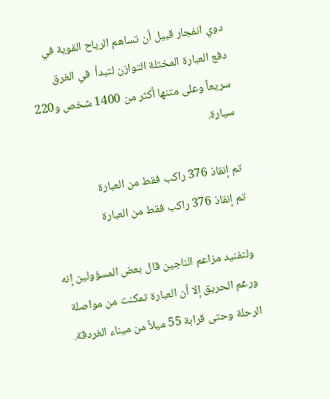دوي انفجار قبيل أن تساهم الرياح القوية في دفع العبارة المختلة التوازن لتبدأ  في الغرق سريعاً وعلى متنها أكثر من 1400 شخص و220 سيارة.

تم إنقاذ 376 راكب فقط من العبارة
تم إنقاذ 376 راكب فقط من العبارة

ولتفنيد مزاعم الناجين قال بعض المسؤولين إنه ورغم الحريق إلا أن العبارة تمكنت من مواصلة الرحلة وحتى قرابة 55 ميلاً من ميناء الغردقة.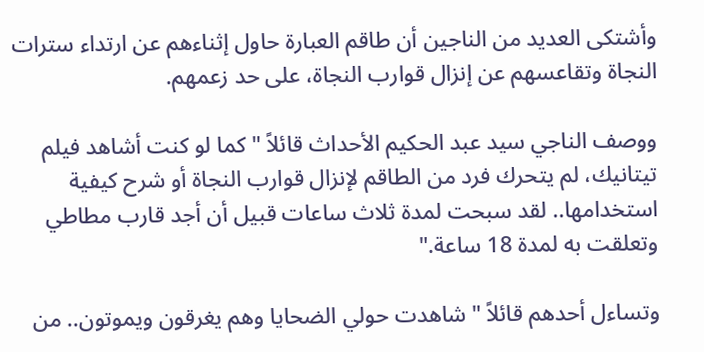وأشتكى العديد من الناجين أن طاقم العبارة حاول إثناءهم عن ارتداء سترات النجاة وتقاعسهم عن إنزال قوارب النجاة، على حد زعمهم.

ووصف الناجي سيد عبد الحكيم الأحداث قائلاً "كما لو كنت أشاهد فيلم تيتانيك، لم يتحرك فرد من الطاقم لإنزال قوارب النجاة أو شرح كيفية استخدامها.. لقد سبحت لمدة ثلاث ساعات قبيل أن أجد قارب مطاطي وتعلقت به لمدة 18 ساعة."

وتساءل أحدهم قائلاً "شاهدت حولي الضحايا وهم يغرقون ويموتون.. من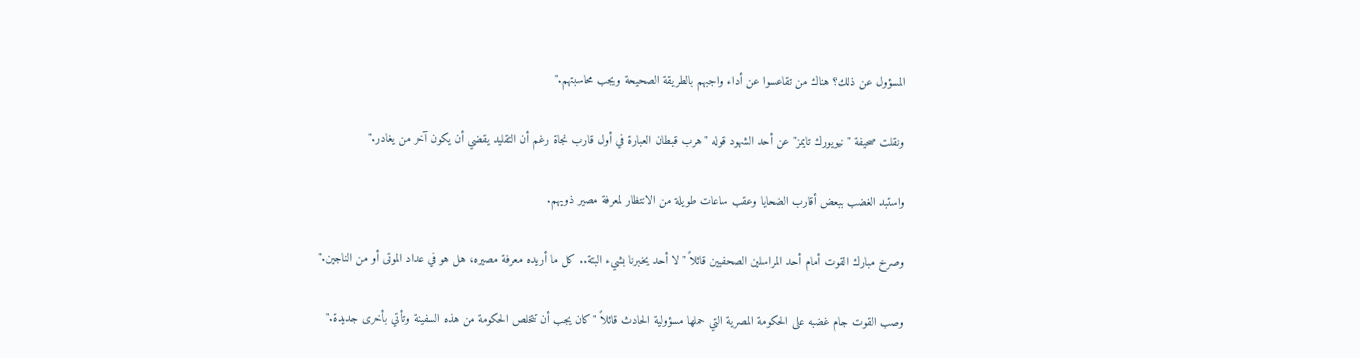المسؤول عن ذلك؟ هناك من تقاعسوا عن أداء واجبهم بالطريقة الصحيحة ويجب محاسبتهم."

ونقلت صحيفة "نيويورك تايمز" عن أحد الشهود قوله "هرب قبطان العبارة في أول قارب نجاة رغم أن التقليد يقضي أن يكون آخر من يغادر."

واستبد الغضب ببعض أقارب الضحايا وعقب ساعات طويلة من الانتظار لمعرفة مصير ذويهم.

وصرخ مبارك القوت أمام أحد المراسلين الصحفيين قائلاً "لا أحد يخبرنا بشيء البتة.. كل ما أريده معرفة مصيره، هل هو في عداد الموتى أو من الناجين."

وصب القوت جام غضبه على الحكومة المصرية التي حملها مسؤولية الحادث قائلاً "كان يجب أن تتخلص الحكومة من هذه السفينة وتأتي بأخرى جديدة."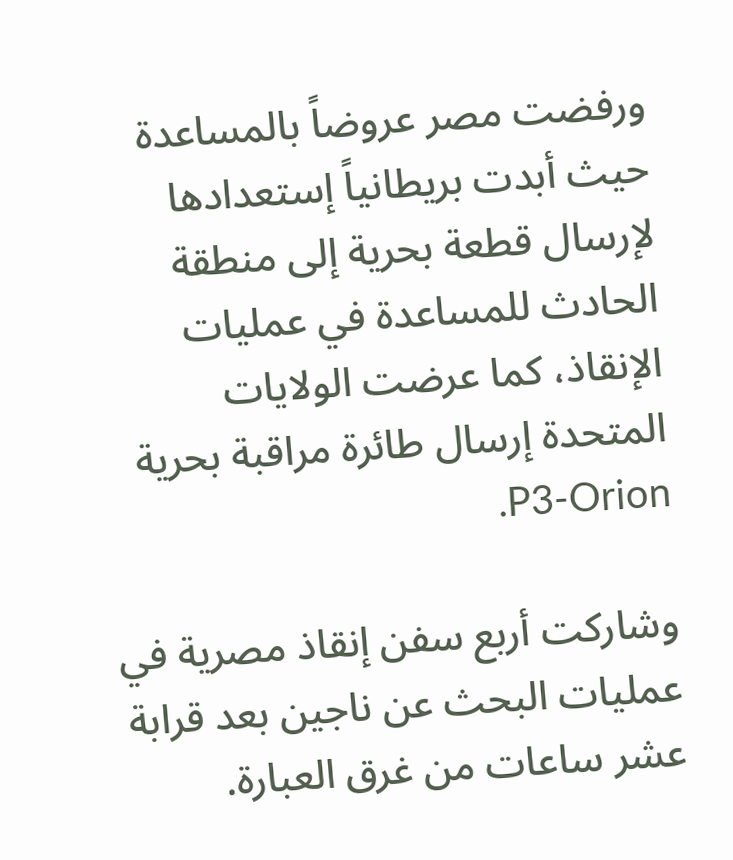ورفضت مصر عروضاً بالمساعدة حيث أبدت بريطانياً إستعدادها لإرسال قطعة بحرية إلى منطقة الحادث للمساعدة في عمليات الإنقاذ، كما عرضت الولايات المتحدة إرسال طائرة مراقبة بحرية P3-Orion.

وشاركت أربع سفن إنقاذ مصرية في عمليات البحث عن ناجين بعد قرابة عشر ساعات من غرق العبارة.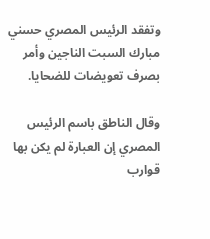وتفقد الرئيس المصري حسني مبارك السبت الناجين وأمر بصرف تعويضات للضحايا.

وقال الناطق باسم الرئيس المصري إن العبارة لم يكن بها قوارب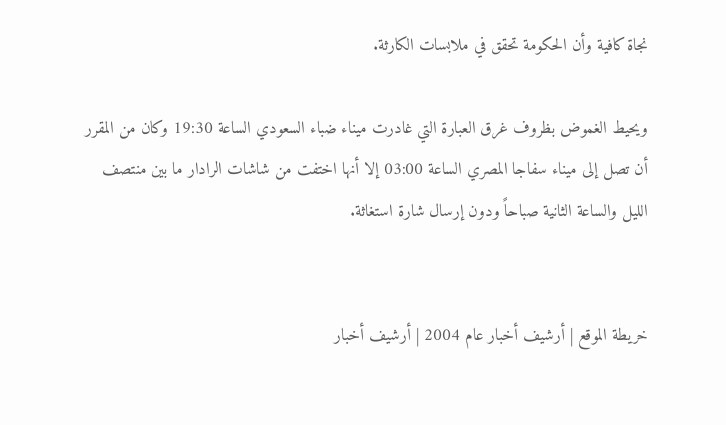نجاة كافية وأن الحكومة تحقق في ملابسات الكارثة.

ويحيط الغموض بظروف غرق العبارة التي غادرت ميناء ضباء السعودي الساعة 19:30 وكان من المقرر أن تصل إلى ميناء سفاجا المصري الساعة 03:00 إلا أنها اختفت من شاشات الرادار ما بين منتصف الليل والساعة الثانية صباحاً ودون إرسال شارة استغاثة.


خريطة الموقع | أرشيف أخبار عام 2004 | أرشيف أخبار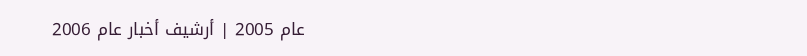عام 2005 | أرشيف أخبار عام 2006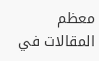معظم المقالات في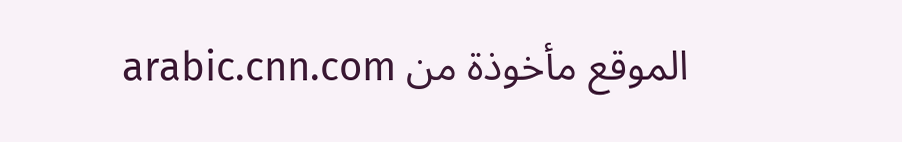الموقع مأخوذة من arabic.cnn.com